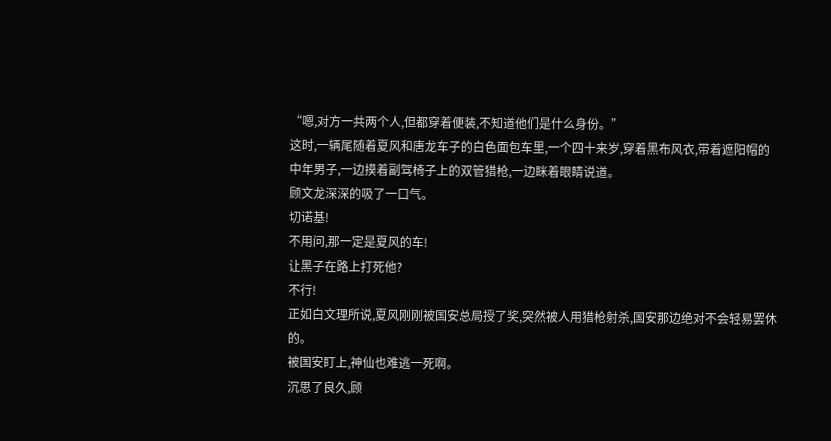“嗯,对方一共两个人,但都穿着便装,不知道他们是什么身份。”
这时,一辆尾随着夏风和唐龙车子的白色面包车里,一个四十来岁,穿着黑布风衣,带着遮阳帽的中年男子,一边摸着副驾椅子上的双管猎枪,一边眯着眼睛说道。
顾文龙深深的吸了一口气。
切诺基!
不用问,那一定是夏风的车!
让黑子在路上打死他?
不行!
正如白文理所说,夏风刚刚被国安总局授了奖,突然被人用猎枪射杀,国安那边绝对不会轻易罢休的。
被国安盯上,神仙也难逃一死啊。
沉思了良久,顾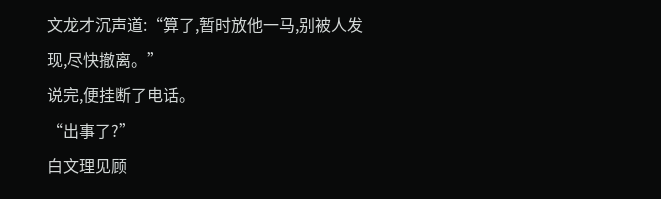文龙才沉声道:“算了,暂时放他一马,别被人发现,尽快撤离。”
说完,便挂断了电话。
“出事了?”
白文理见顾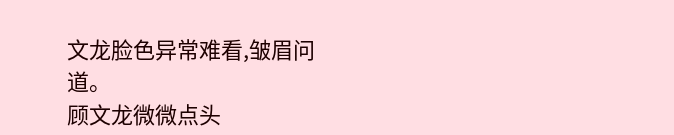文龙脸色异常难看,皱眉问道。
顾文龙微微点头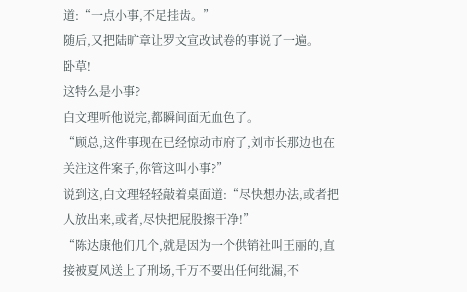道:“一点小事,不足挂齿。”
随后,又把陆旷章让罗文宣改试卷的事说了一遍。
卧草!
这特么是小事?
白文理听他说完,都瞬间面无血色了。
“顾总,这件事现在已经惊动市府了,刘市长那边也在关注这件案子,你管这叫小事?”
说到这,白文理轻轻敲着桌面道:“尽快想办法,或者把人放出来,或者,尽快把屁股擦干净!”
“陈达康他们几个,就是因为一个供销社叫王丽的,直接被夏风送上了刑场,千万不要出任何纰漏,不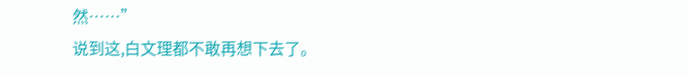然……”
说到这,白文理都不敢再想下去了。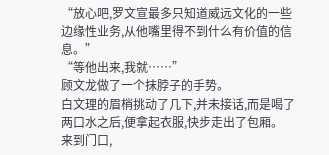“放心吧,罗文宣最多只知道威远文化的一些边缘性业务,从他嘴里得不到什么有价值的信息。”
“等他出来,我就……”
顾文龙做了一个抹脖子的手势。
白文理的眉梢挑动了几下,并未接话,而是喝了两口水之后,便拿起衣服,快步走出了包厢。
来到门口,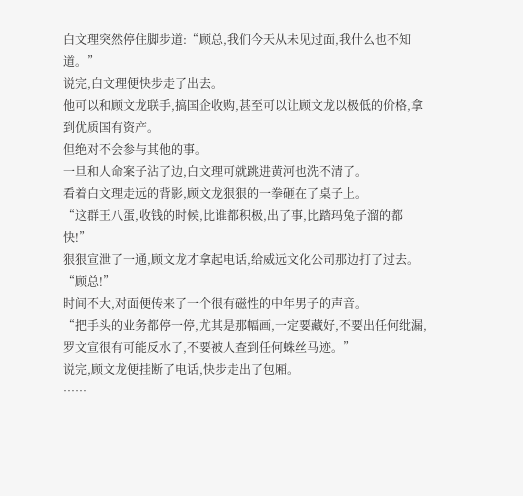白文理突然停住脚步道:“顾总,我们今天从未见过面,我什么也不知道。”
说完,白文理便快步走了出去。
他可以和顾文龙联手,搞国企收购,甚至可以让顾文龙以极低的价格,拿到优质国有资产。
但绝对不会参与其他的事。
一旦和人命案子沾了边,白文理可就跳进黄河也洗不清了。
看着白文理走远的背影,顾文龙狠狠的一拳砸在了桌子上。
“这群王八蛋,收钱的时候,比谁都积极,出了事,比踏玛兔子溜的都快!”
狠狠宣泄了一通,顾文龙才拿起电话,给威远文化公司那边打了过去。
“顾总!”
时间不大,对面便传来了一个很有磁性的中年男子的声音。
“把手头的业务都停一停,尤其是那幅画,一定要藏好,不要出任何纰漏,罗文宣很有可能反水了,不要被人查到任何蛛丝马迹。”
说完,顾文龙便挂断了电话,快步走出了包厢。
……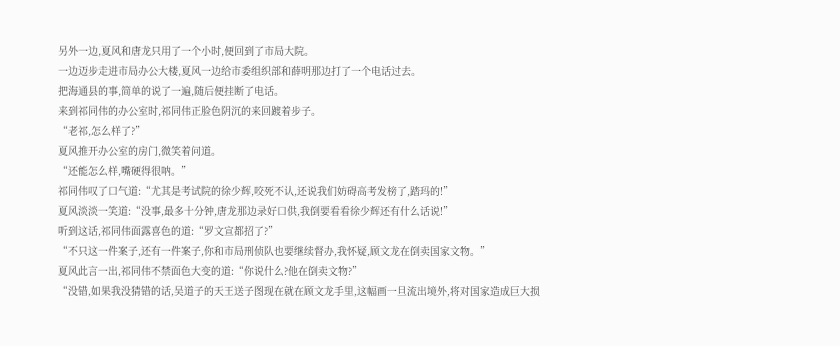另外一边,夏风和唐龙只用了一个小时,便回到了市局大院。
一边迈步走进市局办公大楼,夏风一边给市委组织部和薛明那边打了一个电话过去。
把海通县的事,简单的说了一遍,随后便挂断了电话。
来到祁同伟的办公室时,祁同伟正脸色阴沉的来回踱着步子。
“老祁,怎么样了?”
夏风推开办公室的房门,微笑着问道。
“还能怎么样,嘴硬得很呐。”
祁同伟叹了口气道:“尤其是考试院的徐少辉,咬死不认,还说我们妨碍高考发榜了,踏玛的!”
夏风淡淡一笑道:“没事,最多十分钟,唐龙那边录好口供,我倒要看看徐少辉还有什么话说!”
听到这话,祁同伟面露喜色的道:“罗文宣都招了?”
“不只这一件案子,还有一件案子,你和市局刑侦队也要继续督办,我怀疑,顾文龙在倒卖国家文物。”
夏风此言一出,祁同伟不禁面色大变的道:“你说什么?他在倒卖文物?”
“没错,如果我没猜错的话,吴道子的天王送子图现在就在顾文龙手里,这幅画一旦流出境外,将对国家造成巨大损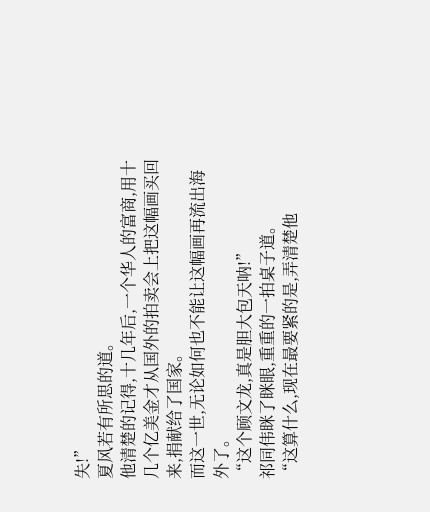失!”
夏风若有所思的道。
他清楚的记得,十几年后,一个华人的富商,用十几个亿美金才从国外的拍卖会上把这幅画买回来,捐献给了国家。
而这一世,无论如何也不能让这幅画再流出海外了。
“这个顾文龙,真是胆大包天呐!”
祁同伟眯了眯眼,重重的一拍桌子道。
“这算什么,现在最要紧的是,弄清楚他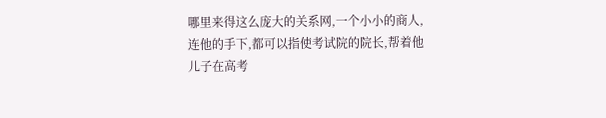哪里来得这么庞大的关系网,一个小小的商人,连他的手下,都可以指使考试院的院长,帮着他儿子在高考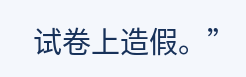试卷上造假。”